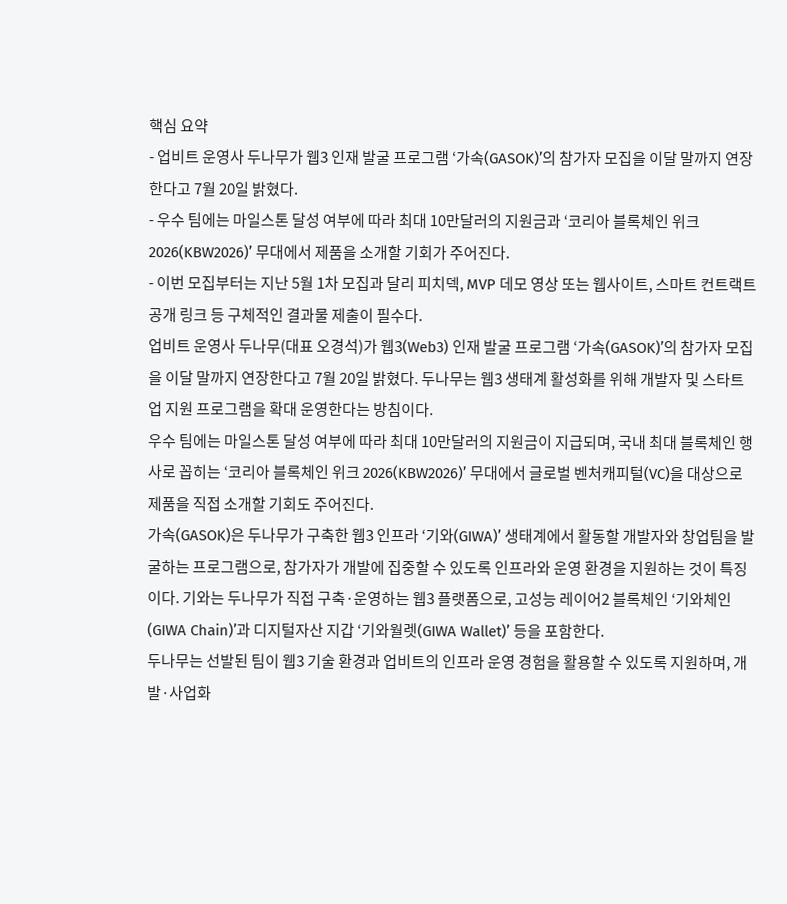핵심 요약
- 업비트 운영사 두나무가 웹3 인재 발굴 프로그램 ‘가속(GASOK)’의 참가자 모집을 이달 말까지 연장한다고 7월 20일 밝혔다.
- 우수 팀에는 마일스톤 달성 여부에 따라 최대 10만달러의 지원금과 ‘코리아 블록체인 위크 2026(KBW2026)’ 무대에서 제품을 소개할 기회가 주어진다.
- 이번 모집부터는 지난 5월 1차 모집과 달리 피치덱, MVP 데모 영상 또는 웹사이트, 스마트 컨트랙트 공개 링크 등 구체적인 결과물 제출이 필수다.
업비트 운영사 두나무(대표 오경석)가 웹3(Web3) 인재 발굴 프로그램 ‘가속(GASOK)’의 참가자 모집을 이달 말까지 연장한다고 7월 20일 밝혔다. 두나무는 웹3 생태계 활성화를 위해 개발자 및 스타트업 지원 프로그램을 확대 운영한다는 방침이다.
우수 팀에는 마일스톤 달성 여부에 따라 최대 10만달러의 지원금이 지급되며, 국내 최대 블록체인 행사로 꼽히는 ‘코리아 블록체인 위크 2026(KBW2026)’ 무대에서 글로벌 벤처캐피털(VC)을 대상으로 제품을 직접 소개할 기회도 주어진다.
가속(GASOK)은 두나무가 구축한 웹3 인프라 ‘기와(GIWA)’ 생태계에서 활동할 개발자와 창업팀을 발굴하는 프로그램으로, 참가자가 개발에 집중할 수 있도록 인프라와 운영 환경을 지원하는 것이 특징이다. 기와는 두나무가 직접 구축·운영하는 웹3 플랫폼으로, 고성능 레이어2 블록체인 ‘기와체인(GIWA Chain)’과 디지털자산 지갑 ‘기와월렛(GIWA Wallet)’ 등을 포함한다.
두나무는 선발된 팀이 웹3 기술 환경과 업비트의 인프라 운영 경험을 활용할 수 있도록 지원하며, 개발·사업화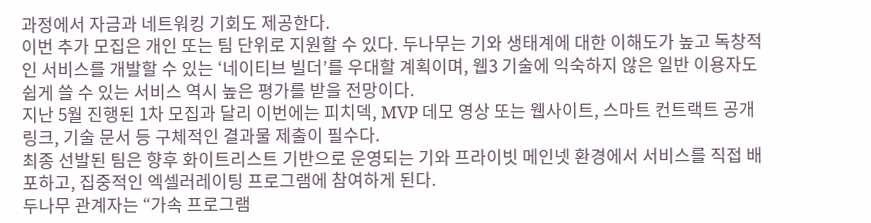과정에서 자금과 네트워킹 기회도 제공한다.
이번 추가 모집은 개인 또는 팀 단위로 지원할 수 있다. 두나무는 기와 생태계에 대한 이해도가 높고 독창적인 서비스를 개발할 수 있는 ‘네이티브 빌더’를 우대할 계획이며, 웹3 기술에 익숙하지 않은 일반 이용자도 쉽게 쓸 수 있는 서비스 역시 높은 평가를 받을 전망이다.
지난 5월 진행된 1차 모집과 달리 이번에는 피치덱, MVP 데모 영상 또는 웹사이트, 스마트 컨트랙트 공개 링크, 기술 문서 등 구체적인 결과물 제출이 필수다.
최종 선발된 팀은 향후 화이트리스트 기반으로 운영되는 기와 프라이빗 메인넷 환경에서 서비스를 직접 배포하고, 집중적인 엑셀러레이팅 프로그램에 참여하게 된다.
두나무 관계자는 “가속 프로그램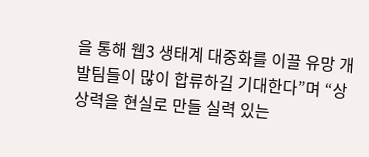을 통해 웹3 생태계 대중화를 이끌 유망 개발팀들이 많이 합류하길 기대한다”며 “상상력을 현실로 만들 실력 있는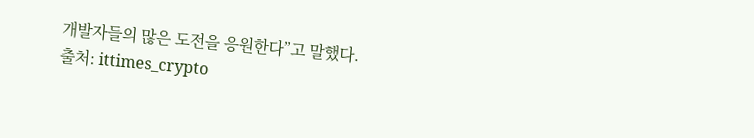개발자들의 많은 도전을 응원한다”고 말했다.
출처: ittimes_crypto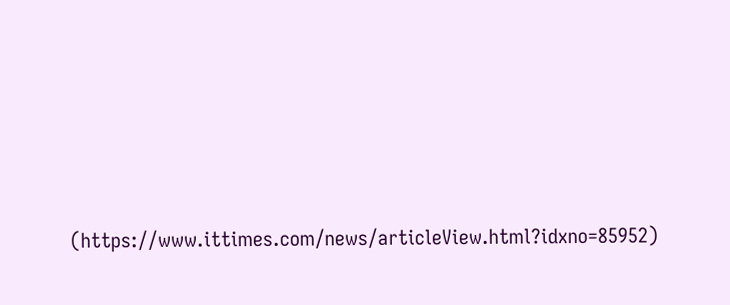(https://www.ittimes.com/news/articleView.html?idxno=85952)